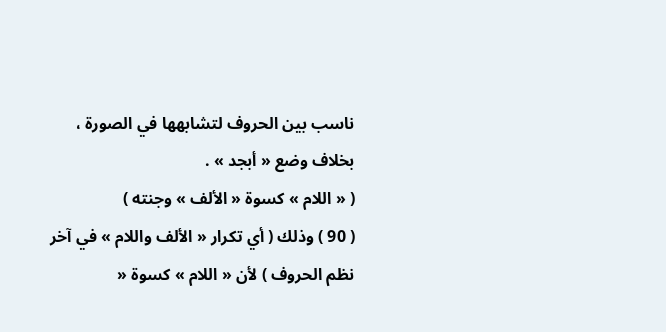ناسب بين الحروف لتشابهها في الصورة ، بخلاف وضع « أبجد » .
( « اللام » كسوة « الألف » وجنته )
( 90 ) وذلك ( أي تكرار « الألف واللام » في آخر نظم الحروف ) لأن « اللام » كسوة «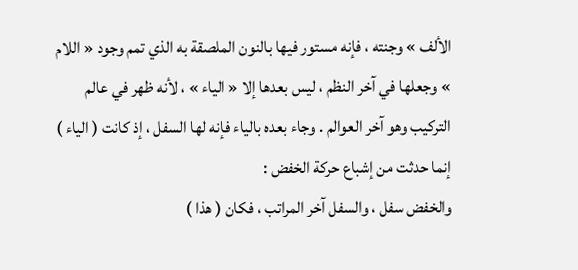الألف » وجنته ، فإنه مستور فيها بالنون الملصقة به الذي تمم وجود « اللام » وجعلها في آخر النظم ، ليس بعدها إلا « الياء » ، لأنه ظهر في عالم التركيب وهو آخر العوالم . وجاء بعده بالياء فإنه لها السفل ، إذ كانت ( الياء ) إنما حدثت من إشباع حركة الخفض :
والخفض سفل ، والسفل آخر المراتب ، فكان ( هذا )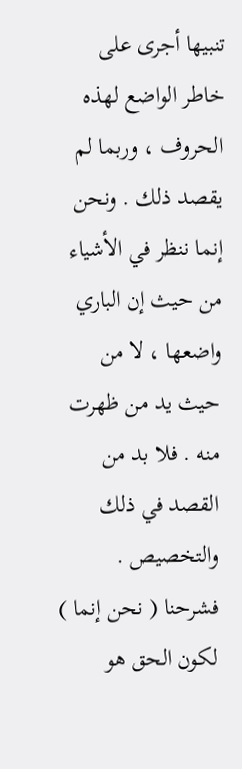تنبيها أجرى على خاطر الواضع لهذه الحروف ، وربما لم يقصد ذلك . ونحن إنما ننظر في الأشياء من حيث إن الباري واضعها ، لا من حيث يد من ظهرت منه . فلا بد من القصد في ذلك والتخصيص . فشرحنا ( نحن إنما ) لكون الحق هو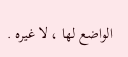الواضع لها ، لا غيره .